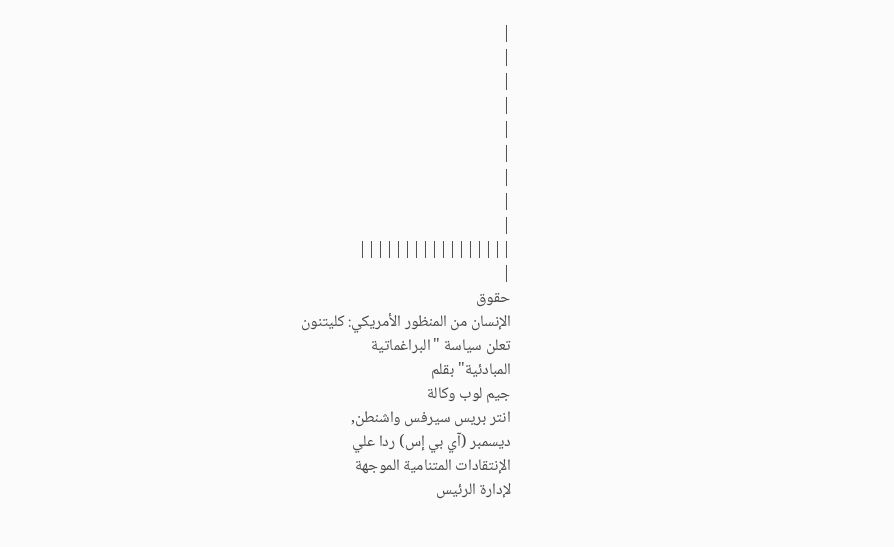|
|
|
|
|
|
|
|
|
|||||||||||||||||
|
حقوق
الإنسان من المنظور الأمريكي: كليتنون
تعلن سياسة "البراغماتية
المبادئية" بقلم
جيم لوب وكالة
انتر بريس سيرفس واشنطن,
ديسمبر (آي بي إس) ردا علي
الإنتقادات المتنامية الموجهة
لإدارة الرئيس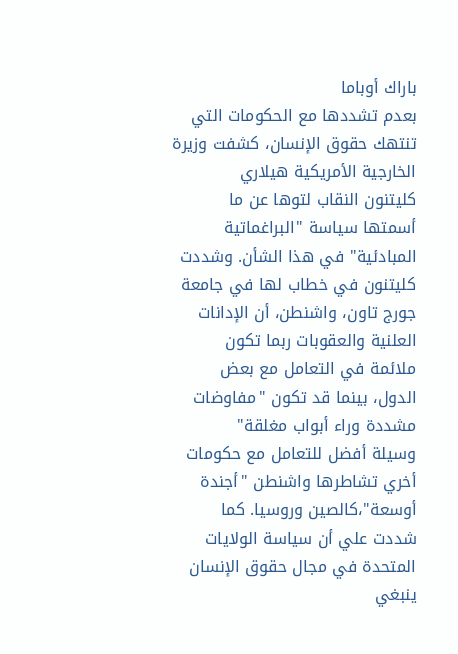باراك أوباما
بعدم تشددها مع الحكومات التي
تنتهك حقوق الإنسان، كشفت وزيرة
الخارجية الأمريكية هيلاري
كليتنون النقاب لتوها عن ما
أسمتها سياسة "البراغماتية
المبادئية" في هذا الشأن. وشددت
كليتنون في خطاب لها في جامعة
جورج تاون، واشنطن، أن الإدانات
العلنية والعقوبات ربما تكون
ملائمة في التعامل مع بعض
الدول، بينما قد تكون "مفاوضات
مشددة وراء أبواب مغلقة"
وسيلة أفضل للتعامل مع حكومات
أخري تشاطرها واشنطن "أجندة
أوسعة"،كالصين وروسيا. كما
شددت علي أن سياسة الولايات
المتحدة في مجال حقوق الإنسان
ينبغي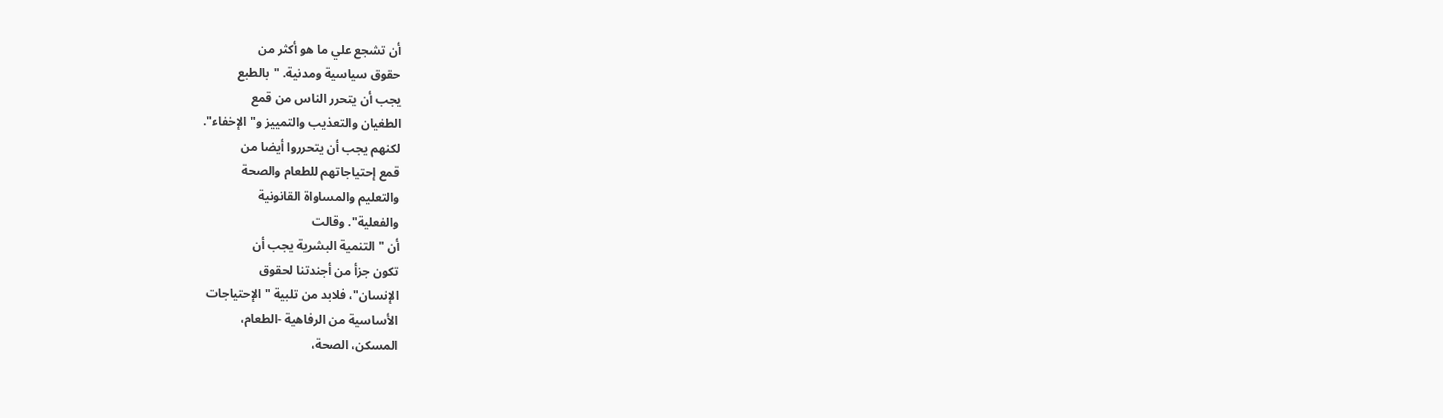أن تشجع علي ما هو أكثر من
حقوق سياسية ومدنية. "بالطبع
يجب أن يتحرر الناس من قمع
الطغيان والتعذيب والتمييز و"الإخفاء".
لكنهم يجب أن يتحرروا أيضا من
قمع إحتياجاتهم للطعام والصحة
والتعليم والمساواة القانونية
والفعلية". وقالت
أن "التنمية البشرية يجب أن
تكون جزأ من أجندتنا لحقوق
الإنسان"، فلابد من تلبية "الإحتياجات
الأساسية من الرفاهية -الطعام،
المسكن، الصحة،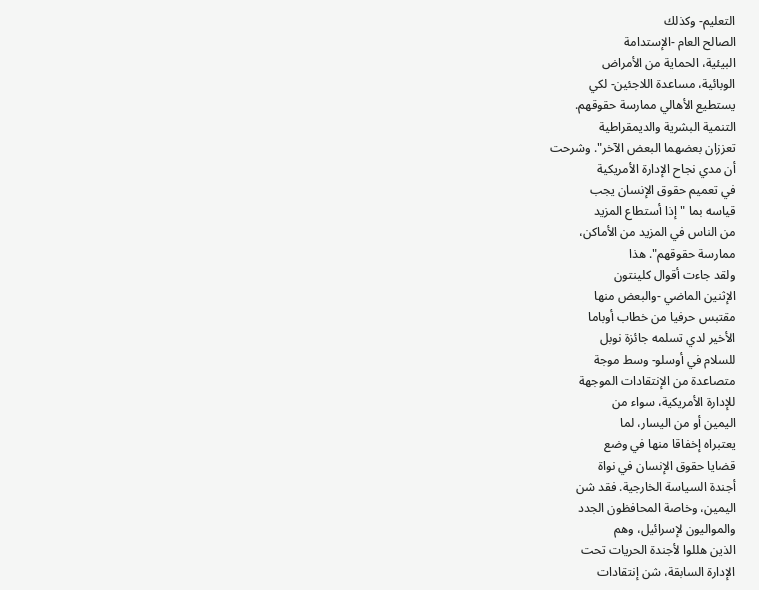التعليم- وكذلك
الصالح العام -الإستدامة
البيئية، الحماية من الأمراض
الوبائية، مساعدة اللاجئين- لكي
يستطيع الأهالي ممارسة حقوقهم.
التنمية البشرية والديمقراطية
تعززان بعضهما البعض الآخر". وشرحت
أن مدي نجاح الإدارة الأمريكية
في تعميم حقوق الإنسان يجب
قياسه بما "إذا أستطاع المزيد
من الناس في المزيد من الأماكن،
ممارسة حقوقهم". هذا
ولقد جاءت أقوال كلينتون
الإثنين الماضي -والبعض منها
مقتبس حرفيا من خطاب أوباما
الأخير لدي تسلمه جائزة نوبل
للسلام في أوسلو- وسط موجة
متصاعدة من الإنتقادات الموجهة
للإدارة الأمريكية، سواء من
اليمين أو من اليسار، لما
يعتبراه إخفاقا منها في وضع
قضايا حقوق الإنسان في نواة
أجندة السياسة الخارجية. فقد شن
اليمين، وخاصة المحافظون الجدد
والمواليون لإسرائيل، وهم
الذين هللوا لأجندة الحريات تحت
الإدارة السابقة، شن إنتقادات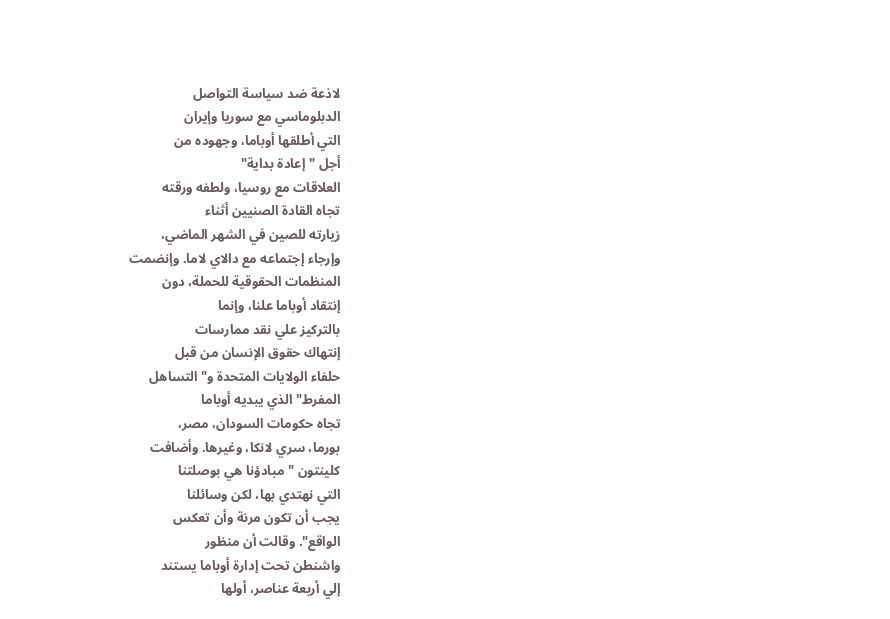لاذعة ضد سياسة التواصل
الدبلوماسي مع سوريا وإيران
التي أطلقها أوباما، وجهوده من
أجل "إعادة بداية"
العلاقات مع روسيا، ولطفه ورقته
تجاه القادة الصنيين أثناء
زيارته للصين في الشهر الماضي،
وإرجاء إجتماعه مع دالاي لاما. وإنضمت
المنظمات الحقوقية للحملة، دون
إنتقاد أوباما علنا، وإنما
بالتركيز علي نقد ممارسات
إنتهاك حقوق الإنسان من قبل
حلفاء الولايات المتحدة و"التساهل
المفرط" الذي يبديه أوباما
تجاه حكومات السودان، مصر،
بورما، سري لانكا، وغيرها. وأضافت
كلينتون "مبادؤنا هي بوصلتنا
التي نهتدي بها، لكن وسائلنا
يجب أن تكون مرنة وأن تعكس
الواقع". وقالت أن منظور
واشنطن تحت إدارة أوباما يستند
إلي أربعة عناصر، أولها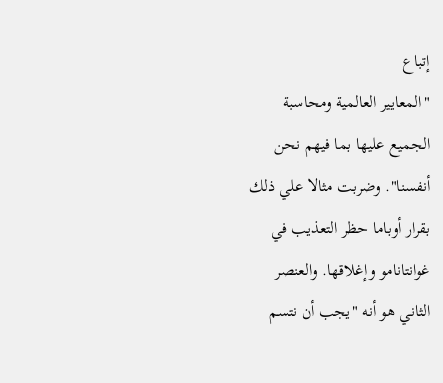إتباع
"المعايير العالمية ومحاسبة
الجميع عليها بما فيهم نحن
أنفسنا". وضربت مثالا علي ذلك
بقرار أوباما حظر التعذيب في
غوانتانامو وإغلاقها. والعنصر
الثاني هو أنه "يجب أن نتسم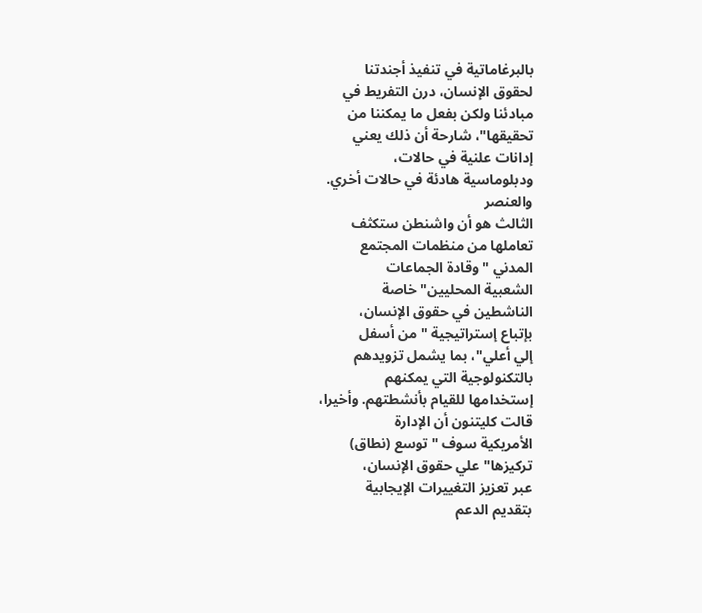بالبرغاماتية في تنفيذ أجندتنا
لحقوق الإنسان، درن التفريط في
مبادئنا ولكن بفعل ما يمكننا من
تحقيقها"، شارحة أن ذلك يعني
إدانات علنية في حالات،
ودبلوماسية هادئة في حالات أخري.
والعنصر
الثالث هو أن واشنطن ستكثف
تعاملها من منظمات المجتمع
المدني "وقادة الجماعات
الشعبية المحليين" خاصة
الناشطين في حقوق الإنسان،
بإتباع إستراتيجية "من أسفل
إلي أعلي"، بما يشمل تزويدهم
بالتكنولوجية التي يمكنهم
إستخدامها للقيام بأنشطتهم. وأخيرا،
قالت كليتنون أن الإدارة
الأمريكية سوف "توسع (نطاق)
تركيزها" علي حقوق الإنسان،
عبر تعزيز التغييرات الإيجابية
بتقديم الدعم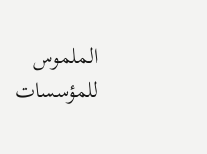الملموس للمؤسسات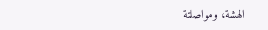الهشة، ومواصلتة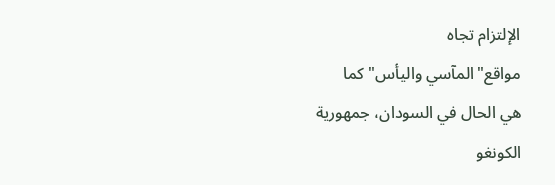الإلتزام تجاه
مواقع"المآسي واليأس" كما
هي الحال في السودان، جمهورية
الكونغو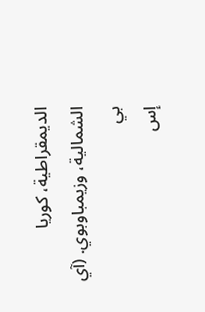الديمقراطية، كوريا
الشمالية، وزيمباوبوي. (آي بي
إس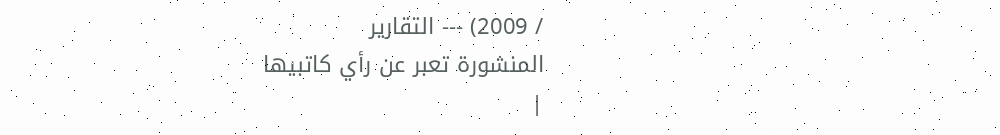/ 2009) --- التقارير
المنشورة تعبر عن رأي كاتبيها
|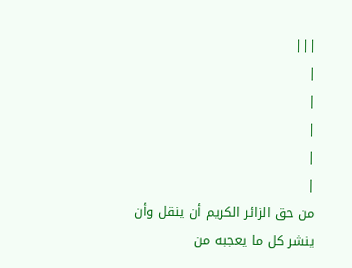|||
|
|
|
|
|
من حق الزائر الكريم أن ينقل وأن ينشر كل ما يعجبه من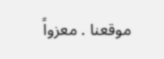موقعنا . معزواً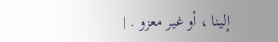إلينا ، أو غير معزو . |